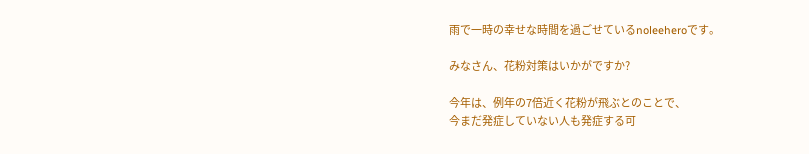雨で一時の幸せな時間を過ごせているnoleeheroです。

みなさん、花粉対策はいかがですか?

今年は、例年の7倍近く花粉が飛ぶとのことで、
今まだ発症していない人も発症する可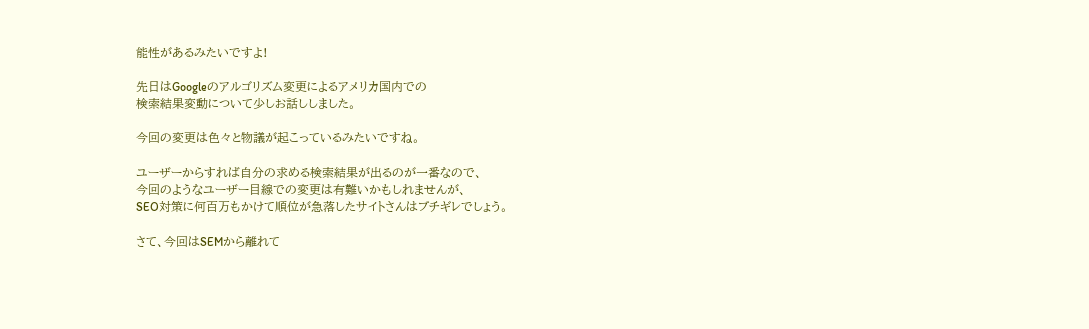能性があるみたいですよ!

先日はGoogleのアルゴリズム変更によるアメリカ国内での
検索結果変動について少しお話ししました。

今回の変更は色々と物議が起こっているみたいですね。

ユーザーからすれば自分の求める検索結果が出るのが一番なので、
今回のようなユーザー目線での変更は有難いかもしれませんが、
SEO対策に何百万もかけて順位が急落したサイトさんはブチギレでしょう。

さて、今回はSEMから離れて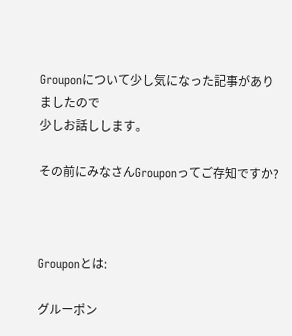Grouponについて少し気になった記事がありましたので
少しお話しします。

その前にみなさんGrouponってご存知ですか?



Grouponとは:

グルーポン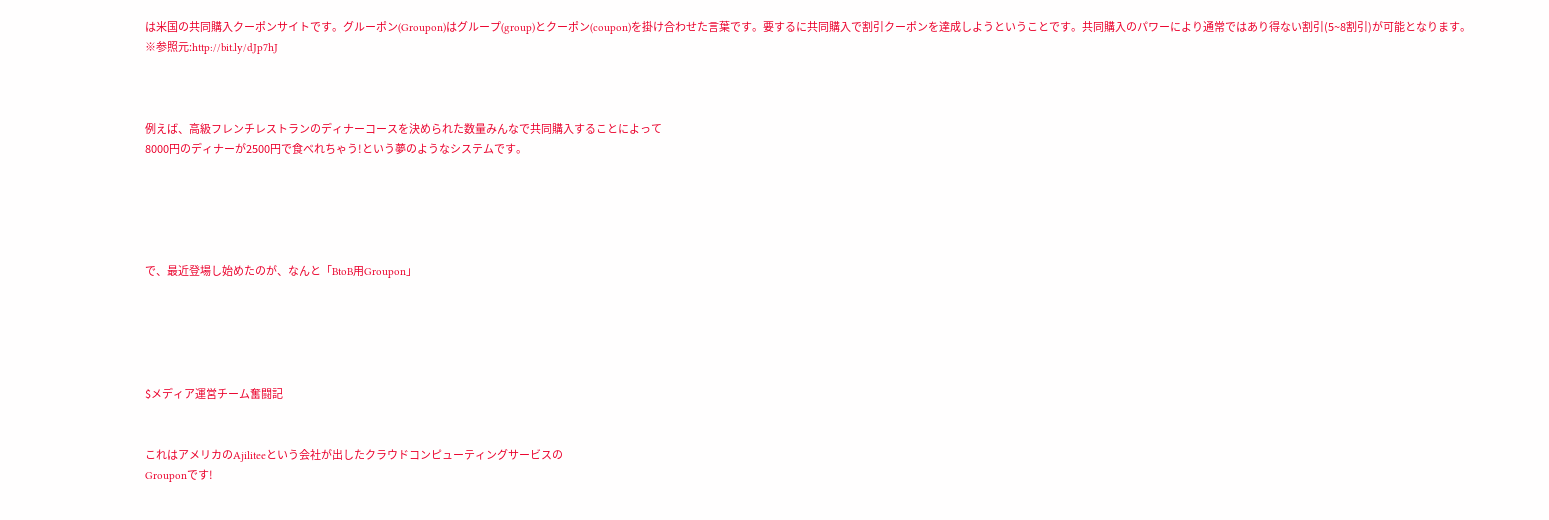は米国の共同購入クーポンサイトです。グルーポン(Groupon)はグループ(group)とクーポン(coupon)を掛け合わせた言葉です。要するに共同購入で割引クーポンを達成しようということです。共同購入のパワーにより通常ではあり得ない割引(5~8割引)が可能となります。
※参照元:http://bit.ly/dJp7hJ



例えば、高級フレンチレストランのディナーコースを決められた数量みんなで共同購入することによって
8000円のディナーが2500円で食べれちゃう!という夢のようなシステムです。





で、最近登場し始めたのが、なんと「BtoB用Groupon」





$メディア運営チーム奮闘記


これはアメリカのAjiliteeという会社が出したクラウドコンピューティングサービスの
Grouponです!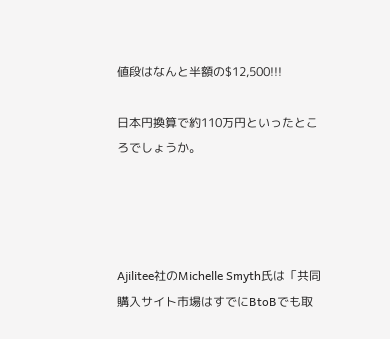値段はなんと半額の$12,500!!!

日本円換算で約110万円といったところでしょうか。




Ajilitee社のMichelle Smyth氏は「共同購入サイト市場はすでにBtoBでも取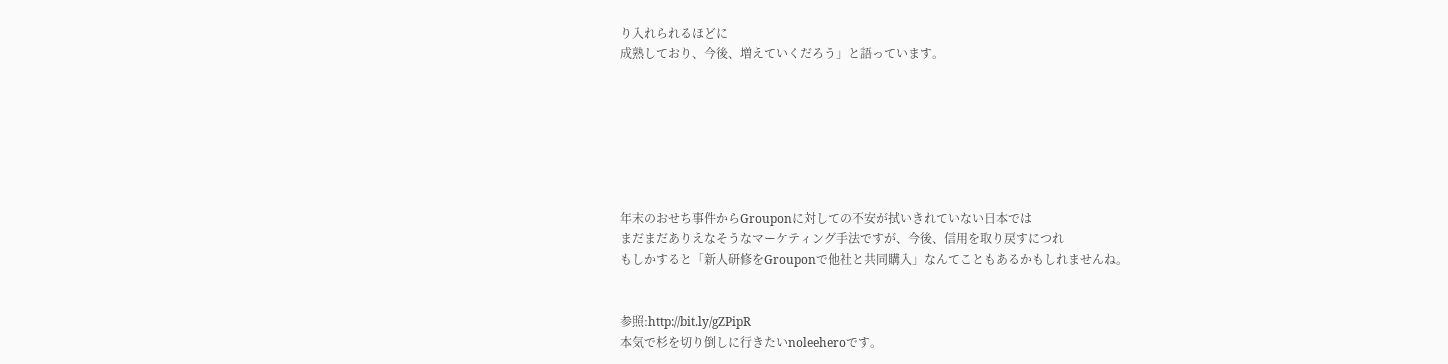り入れられるほどに
成熟しており、今後、増えていくだろう」と語っています。







年末のおせち事件からGrouponに対しての不安が拭いきれていない日本では
まだまだありえなそうなマーケティング手法ですが、今後、信用を取り戻すにつれ
もしかすると「新人研修をGrouponで他社と共同購入」なんてこともあるかもしれませんね。


参照:http://bit.ly/gZPipR
本気で杉を切り倒しに行きたいnoleeheroです。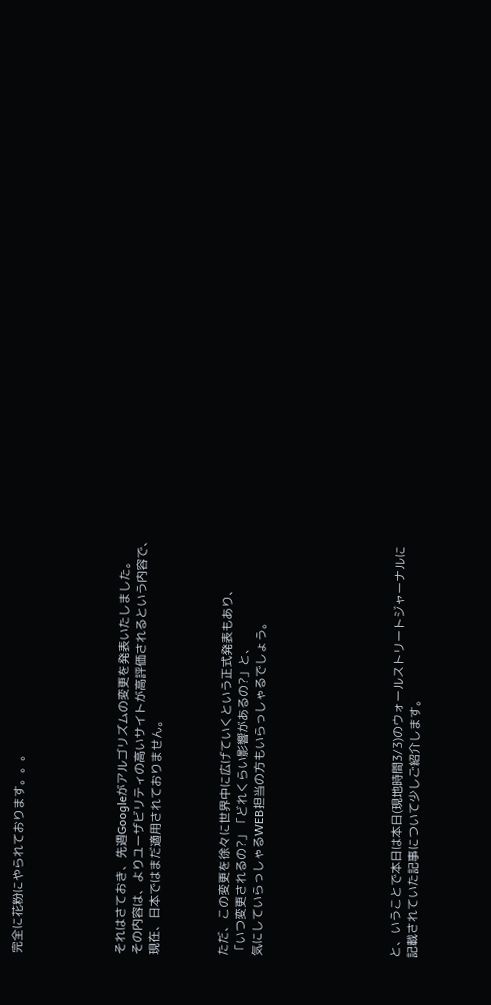完全に花粉にやられております。。。





それはさておき、先週Googleがアルゴリズムの変更を発表いたしました。
その内容は、よりユーザビリティの高いサイトが高評価されるという内容で、
現在、日本ではまだ適用されておりません。



ただ、この変更を徐々に世界中に広げていくという正式発表もあり、
「いつ変更されるの?」「どれくらい影響があるの?」と、
気にしていらっしゃるWEB担当の方もいらっしゃるでしょう。







と、いうことで本日は本日(現地時間3/3)のウォールストリートジャーナルに
記載されていた記事について少しご紹介します。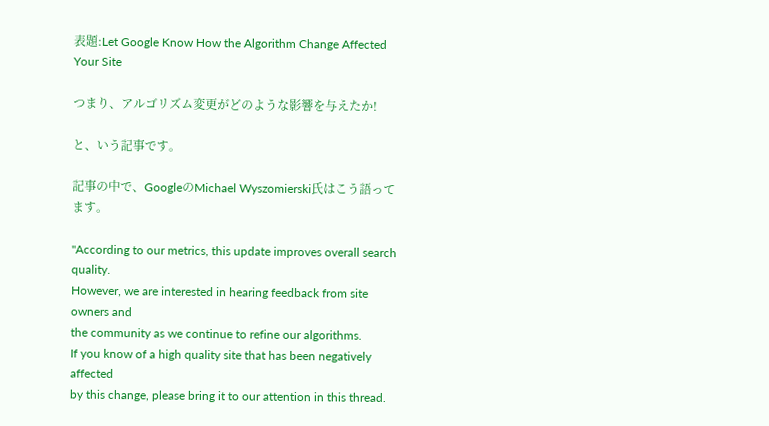表題:Let Google Know How the Algorithm Change Affected Your Site

つまり、アルゴリズム変更がどのような影響を与えたか!

と、いう記事です。

記事の中で、GoogleのMichael Wyszomierski氏はこう語ってます。

"According to our metrics, this update improves overall search quality.
However, we are interested in hearing feedback from site owners and
the community as we continue to refine our algorithms.
If you know of a high quality site that has been negatively affected
by this change, please bring it to our attention in this thread.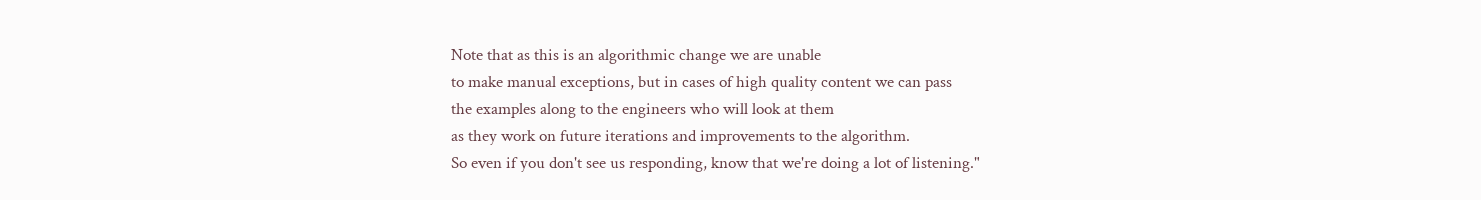Note that as this is an algorithmic change we are unable
to make manual exceptions, but in cases of high quality content we can pass
the examples along to the engineers who will look at them
as they work on future iterations and improvements to the algorithm.
So even if you don't see us responding, know that we're doing a lot of listening."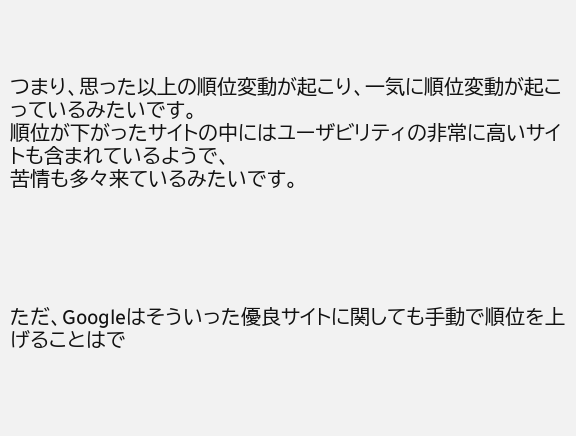つまり、思った以上の順位変動が起こり、一気に順位変動が起こっているみたいです。
順位が下がったサイトの中にはユーザビリティの非常に高いサイトも含まれているようで、
苦情も多々来ているみたいです。





ただ、Googleはそういった優良サイトに関しても手動で順位を上げることはで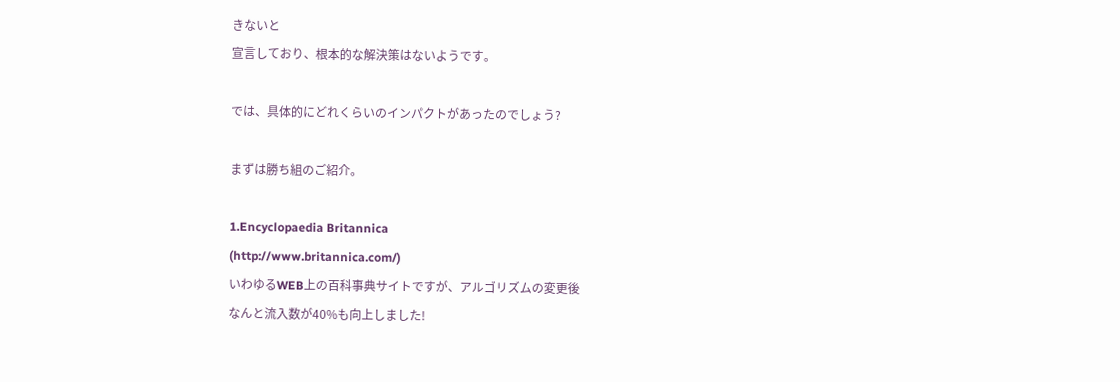きないと
宣言しており、根本的な解決策はないようです。

では、具体的にどれくらいのインパクトがあったのでしょう?

まずは勝ち組のご紹介。

1.Encyclopaedia Britannica
(http://www.britannica.com/)
いわゆるWEB上の百科事典サイトですが、アルゴリズムの変更後
なんと流入数が40%も向上しました!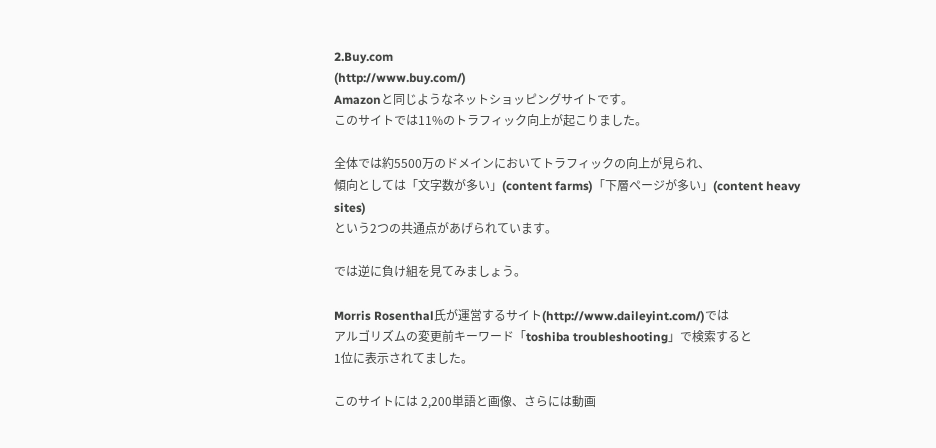2.Buy.com
(http://www.buy.com/)
Amazonと同じようなネットショッピングサイトです。
このサイトでは11%のトラフィック向上が起こりました。

全体では約5500万のドメインにおいてトラフィックの向上が見られ、
傾向としては「文字数が多い」(content farms)「下層ページが多い」(content heavy sites)
という2つの共通点があげられています。

では逆に負け組を見てみましょう。

Morris Rosenthal氏が運営するサイト(http://www.daileyint.com/)では
アルゴリズムの変更前キーワード「toshiba troubleshooting」で検索すると
1位に表示されてました。

このサイトには 2,200単語と画像、さらには動画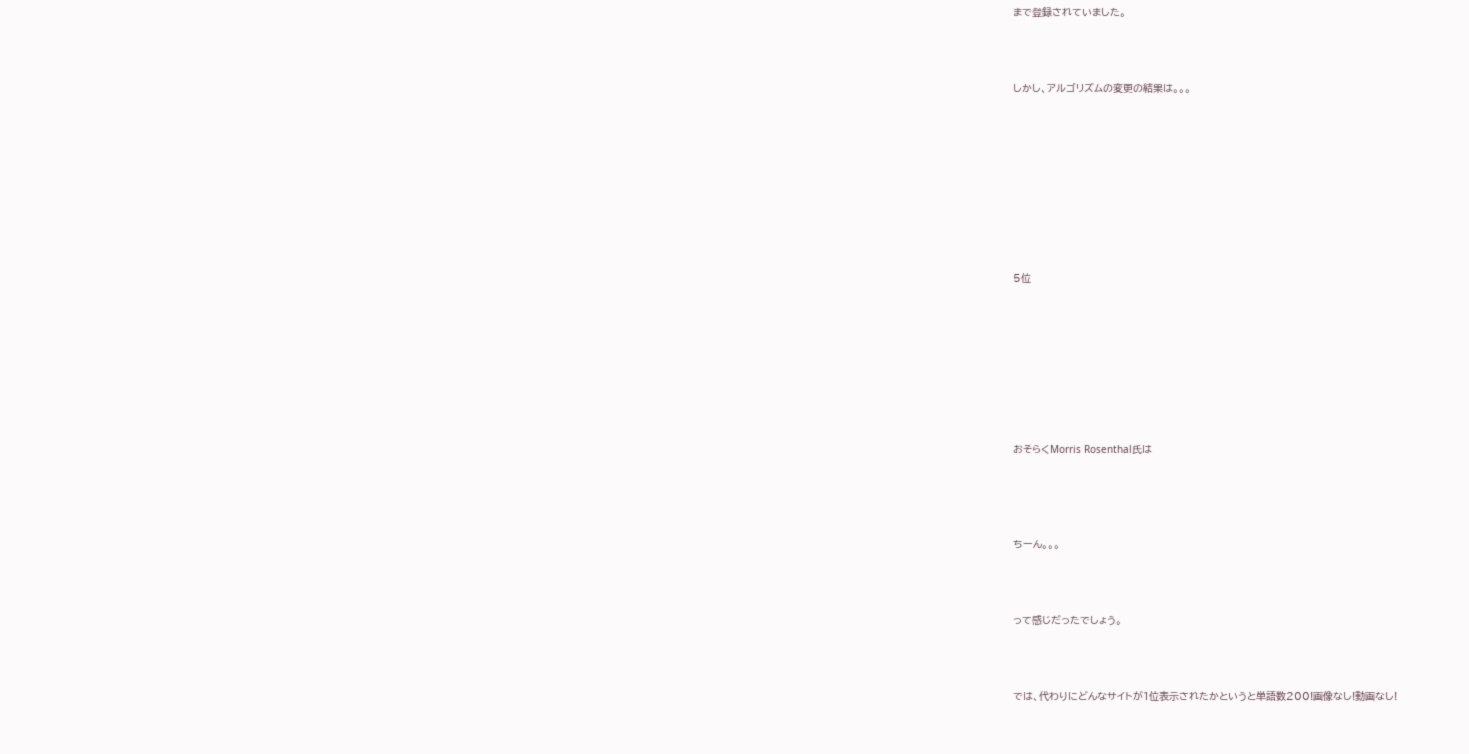まで登録されていました。



しかし、アルゴリズムの変更の結果は。。。









5位








おそらくMorris Rosenthal氏は




ちーん。。。



って感じだったでしょう。



では、代わりにどんなサイトが1位表示されたかというと単語数200!画像なし!動画なし!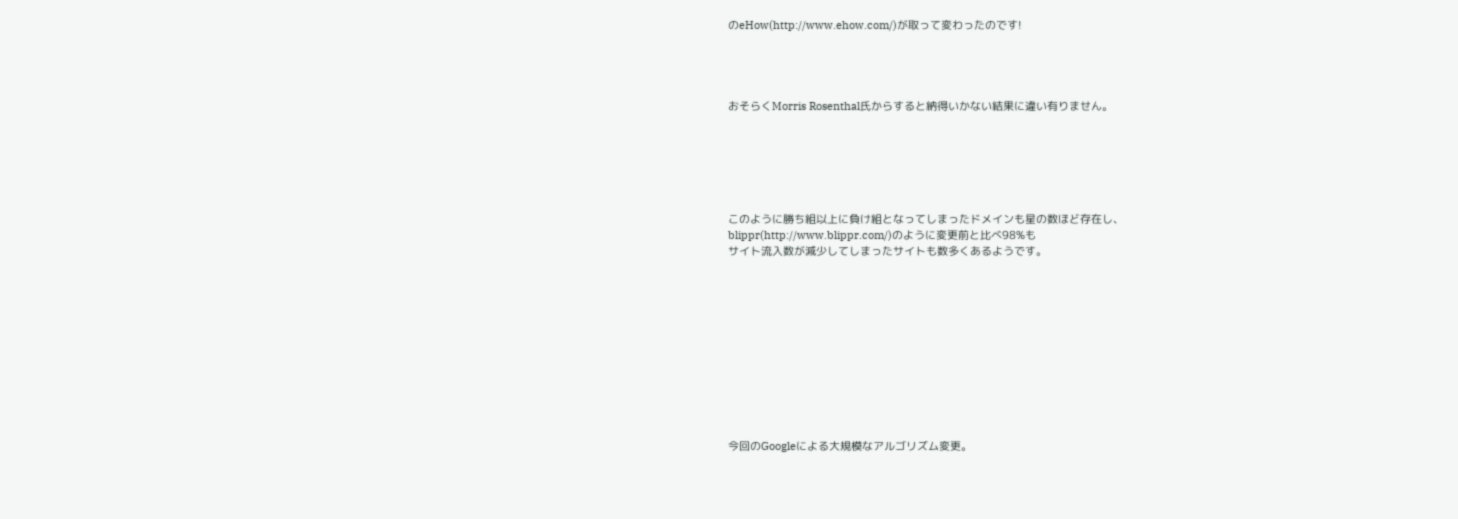のeHow(http://www.ehow.com/)が取って変わったのです!




おそらくMorris Rosenthal氏からすると納得いかない結果に違い有りません。






このように勝ち組以上に負け組となってしまったドメインも星の数ほど存在し、
blippr(http://www.blippr.com/)のように変更前と比べ98%も
サイト流入数が減少してしまったサイトも数多くあるようです。











今回のGoogleによる大規模なアルゴリズム変更。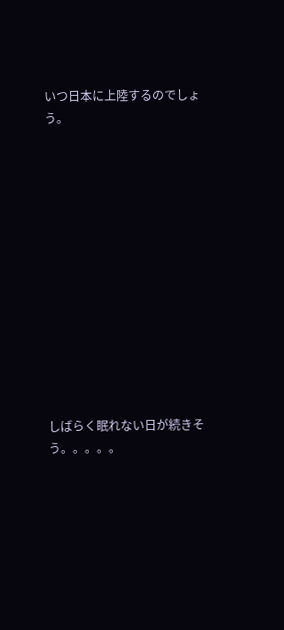いつ日本に上陸するのでしょう。













しばらく眠れない日が続きそう。。。。。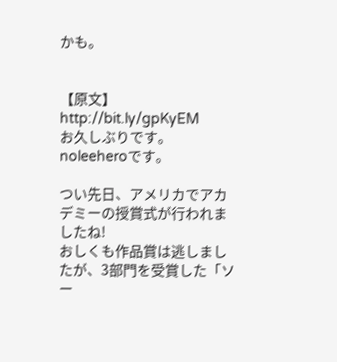かも。


【原文】http://bit.ly/gpKyEM
お久しぶりです。
noleeheroです。

つい先日、アメリカでアカデミーの授賞式が行われましたね!
おしくも作品賞は逃しましたが、3部門を受賞した「ソー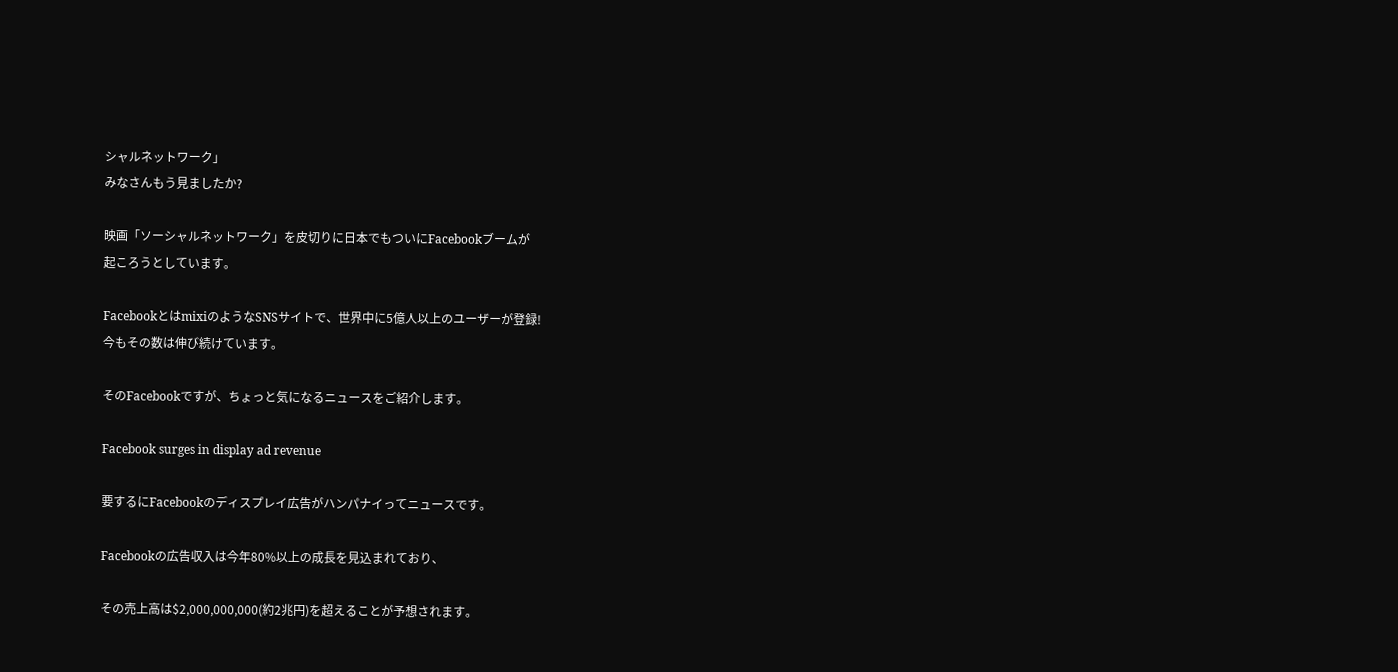シャルネットワーク」
みなさんもう見ましたか?

映画「ソーシャルネットワーク」を皮切りに日本でもついにFacebookブームが
起ころうとしています。

FacebookとはmixiのようなSNSサイトで、世界中に5億人以上のユーザーが登録!
今もその数は伸び続けています。

そのFacebookですが、ちょっと気になるニュースをご紹介します。

Facebook surges in display ad revenue

要するにFacebookのディスプレイ広告がハンパナイってニュースです。

Facebookの広告収入は今年80%以上の成長を見込まれており、

その売上高は$2,000,000,000(約2兆円)を超えることが予想されます。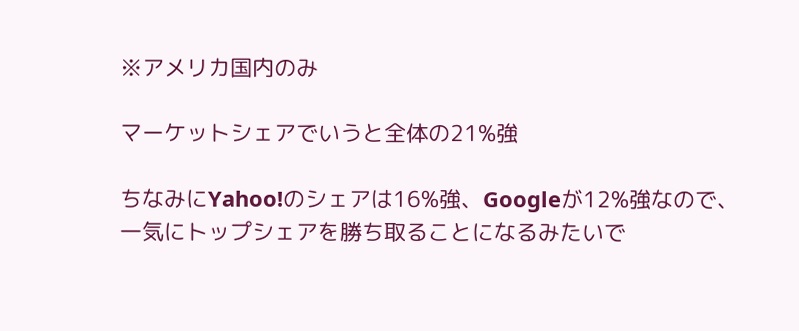※アメリカ国内のみ

マーケットシェアでいうと全体の21%強

ちなみにYahoo!のシェアは16%強、Googleが12%強なので、
一気にトップシェアを勝ち取ることになるみたいで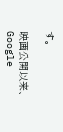す。

映画公開以来、Google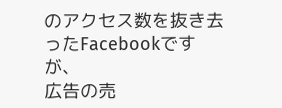のアクセス数を抜き去ったFacebookですが、
広告の売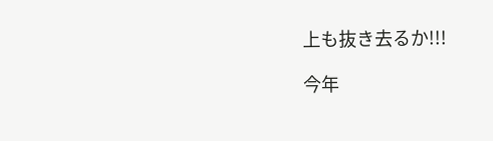上も抜き去るか!!!

今年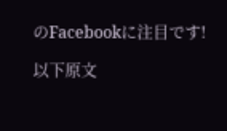のFacebookに注目です!

以下原文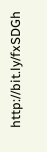http://bit.ly/fxSDGh